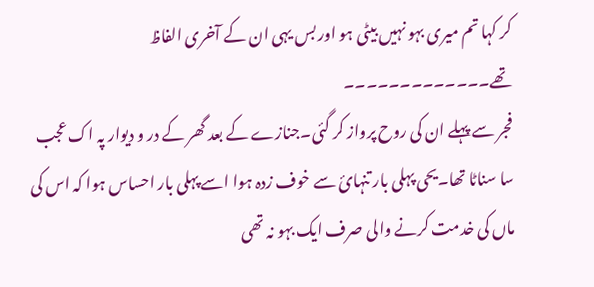کر کہا تم میری بہو نہیں بیٹی ہو اور بس یہی ان کے آخری الفاظ تھے۔۔۔۔۔۔۔۔۔۔۔۔۔
فجر سے پہلے ان کی روح پرواز کر گئی۔جنازے کے بعد گھر کے در و دیوار پہ اک عجب سا سناٹا تھا۔یحی پہلی بار تنہائ سے خوف زدہ ہوا اسے پہلی بار احساس ہوا کہ اس کی ماں کی خدمت کرنے والی صرف ایک بہو نہ تھی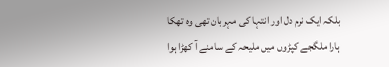بلکہ ایک نرم دل اور انتہا کی مہربان تھی وہ تھکا ہارا ملگجے کپڑوں میں ملیحہ کے سامنے آ کھڑا ہوا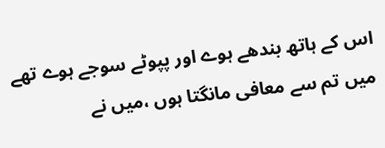اس کے ہاتھ بندھے ہوے اور پپوٹے سوجے ہوے تھے میں تم سے معافی مانگتا ہوں ،میں نے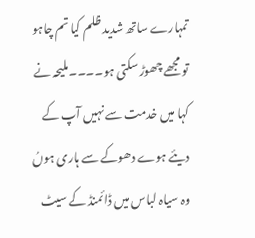تمہارے ساتھ شدید ظلم کیا تم چاہو تو مجھے چھوڑ سکتی ہو۔۔۔۔ملیحہ نے کہا میں خدمت سے نہیں آپ کے دیئے ہوے دھوکے سے ہاری ہوںُ وہ سیاہ لباس میں ڈائمنڈ کے سیٹ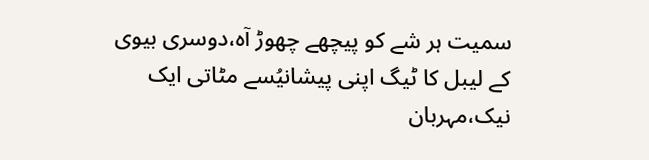سمیت ہر شے کو پیچھے چھوڑ آہ،دوسری بیوی کے لیبل کا ٹیگ اپنی پیشانیُسے مٹاتی ایک نیک،مہربان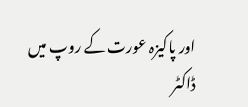اور پاکیزہ عورت کے روپ میں
ڈاکٹر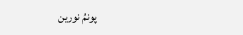پونمُ نورین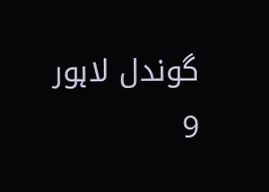گوندل لاہور
9